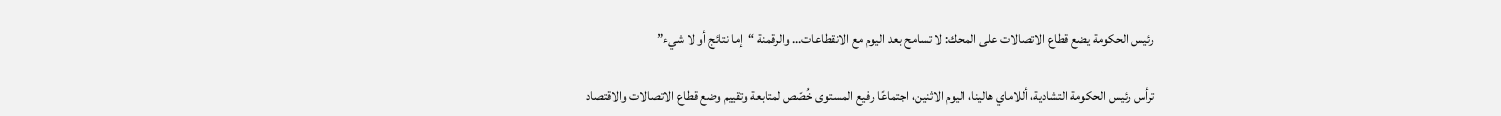رئيس الحكومة يضع قطاع الاتصالات على المحك: لا تسامح بعد اليوم مع الانقطاعات… والرقمنة “إما نتائج أو لا شيء”

ترأس رئيس الحكومة التشادية، أللاماي هالينا، اليوم الاثنين، اجتماعًا رفيع المستوى خُصّص لمتابعة وتقييم وضع قطاع الاتصالات والاقتصاد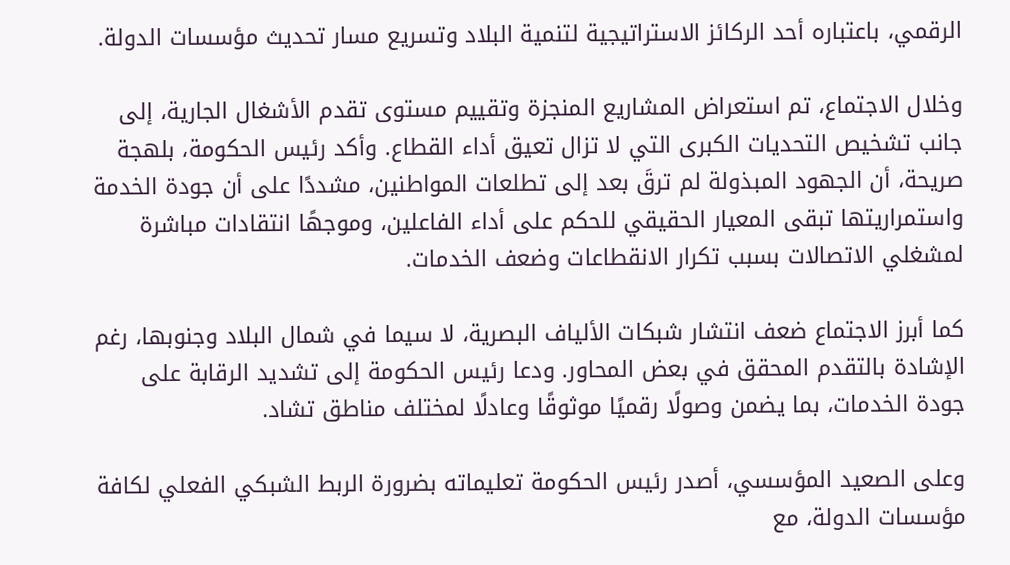الرقمي، باعتباره أحد الركائز الاستراتيجية لتنمية البلاد وتسريع مسار تحديث مؤسسات الدولة.

وخلال الاجتماع، تم استعراض المشاريع المنجزة وتقييم مستوى تقدم الأشغال الجارية، إلى جانب تشخيص التحديات الكبرى التي لا تزال تعيق أداء القطاع. وأكد رئيس الحكومة، بلهجة صريحة، أن الجهود المبذولة لم ترقَ بعد إلى تطلعات المواطنين، مشددًا على أن جودة الخدمة واستمراريتها تبقى المعيار الحقيقي للحكم على أداء الفاعلين، وموجهًا انتقادات مباشرة لمشغلي الاتصالات بسبب تكرار الانقطاعات وضعف الخدمات.

كما أبرز الاجتماع ضعف انتشار شبكات الألياف البصرية، لا سيما في شمال البلاد وجنوبها، رغم الإشادة بالتقدم المحقق في بعض المحاور. ودعا رئيس الحكومة إلى تشديد الرقابة على جودة الخدمات، بما يضمن وصولًا رقميًا موثوقًا وعادلًا لمختلف مناطق تشاد.

وعلى الصعيد المؤسسي، أصدر رئيس الحكومة تعليماته بضرورة الربط الشبكي الفعلي لكافة مؤسسات الدولة، مع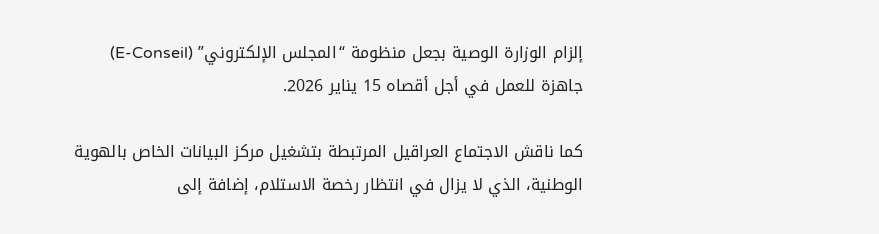إلزام الوزارة الوصية بجعل منظومة “المجلس الإلكتروني” (E-Conseil) جاهزة للعمل في أجل أقصاه 15 يناير 2026.

كما ناقش الاجتماع العراقيل المرتبطة بتشغيل مركز البيانات الخاص بالهوية الوطنية، الذي لا يزال في انتظار رخصة الاستلام، إضافة إلى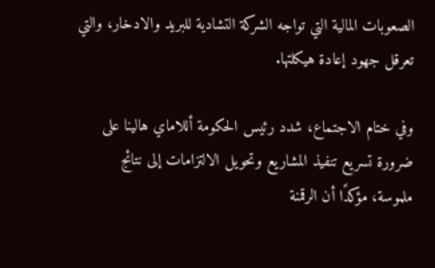الصعوبات المالية التي تواجه الشركة التشادية للبريد والادخار، والتي تعرقل جهود إعادة هيكلتها.

وفي ختام الاجتماع، شدد رئيس الحكومة أللاماي هالينا على ضرورة تسريع تنفيذ المشاريع وتحويل الالتزامات إلى نتائج ملموسة، مؤكدًا أن الرقمنة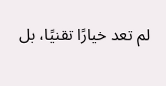لم تعد خيارًا تقنيًا، بل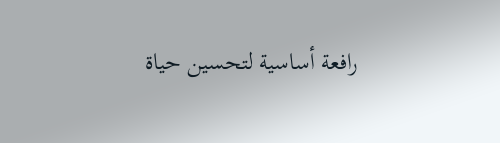رافعة أساسية لتحسين حياة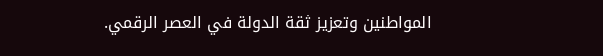المواطنين وتعزيز ثقة الدولة في العصر الرقمي.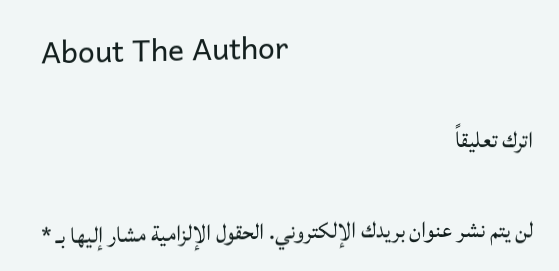About The Author

اترك تعليقاً

لن يتم نشر عنوان بريدك الإلكتروني. الحقول الإلزامية مشار إليها بـ *